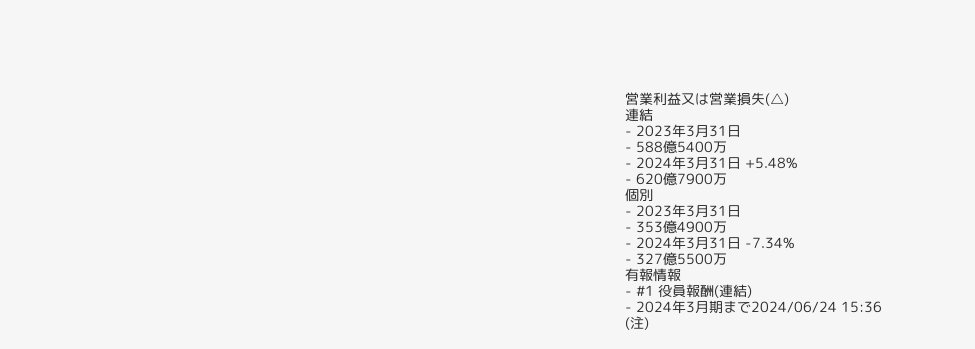営業利益又は営業損失(△)
連結
- 2023年3月31日
- 588億5400万
- 2024年3月31日 +5.48%
- 620億7900万
個別
- 2023年3月31日
- 353億4900万
- 2024年3月31日 -7.34%
- 327億5500万
有報情報
- #1 役員報酬(連結)
- 2024年3月期まで2024/06/24 15:36
(注)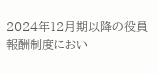2024年12月期以降の役員報酬制度におい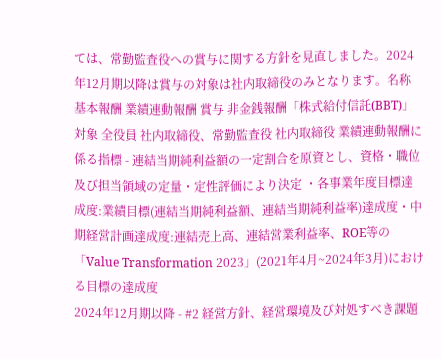ては、常勤監査役への賞与に関する方針を見直しました。2024年12月期以降は賞与の対象は社内取締役のみとなります。名称 基本報酬 業績連動報酬 賞与 非金銭報酬「株式給付信託(BBT)」 対象 全役員 社内取締役、常勤監査役 社内取締役 業績連動報酬に係る指標 - 連結当期純利益額の一定割合を原資とし、資格・職位及び担当領域の定量・定性評価により決定 ・各事業年度目標達成度:業績目標(連結当期純利益額、連結当期純利益率)達成度・中期経営計画達成度:連結売上高、連結営業利益率、ROE等の「Value Transformation 2023」(2021年4月~2024年3月)における目標の達成度
2024年12月期以降 - #2 経営方針、経営環境及び対処すべき課題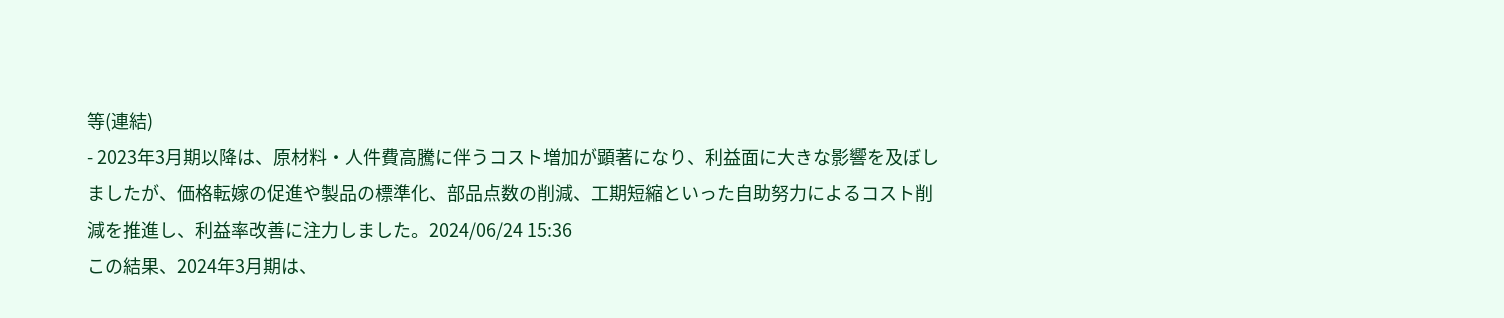等(連結)
- 2023年3月期以降は、原材料・人件費高騰に伴うコスト増加が顕著になり、利益面に大きな影響を及ぼしましたが、価格転嫁の促進や製品の標準化、部品点数の削減、工期短縮といった自助努力によるコスト削減を推進し、利益率改善に注力しました。2024/06/24 15:36
この結果、2024年3月期は、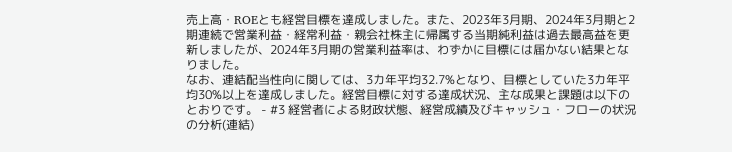売上高・ROEとも経営目標を達成しました。また、2023年3月期、2024年3月期と2期連続で営業利益・経常利益・親会社株主に帰属する当期純利益は過去最高益を更新しましたが、2024年3月期の営業利益率は、わずかに目標には届かない結果となりました。
なお、連結配当性向に関しては、3カ年平均32.7%となり、目標としていた3カ年平均30%以上を達成しました。経営目標に対する達成状況、主な成果と課題は以下のとおりです。 - #3 経営者による財政状態、経営成績及びキャッシュ・フローの状況の分析(連結)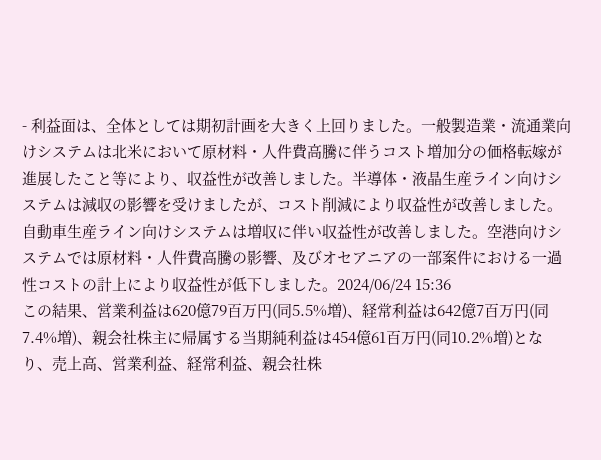- 利益面は、全体としては期初計画を大きく上回りました。一般製造業・流通業向けシステムは北米において原材料・人件費高騰に伴うコスト増加分の価格転嫁が進展したこと等により、収益性が改善しました。半導体・液晶生産ライン向けシステムは減収の影響を受けましたが、コスト削減により収益性が改善しました。自動車生産ライン向けシステムは増収に伴い収益性が改善しました。空港向けシステムでは原材料・人件費高騰の影響、及びオセアニアの一部案件における一過性コストの計上により収益性が低下しました。2024/06/24 15:36
この結果、営業利益は620億79百万円(同5.5%増)、経常利益は642億7百万円(同7.4%増)、親会社株主に帰属する当期純利益は454億61百万円(同10.2%増)となり、売上高、営業利益、経常利益、親会社株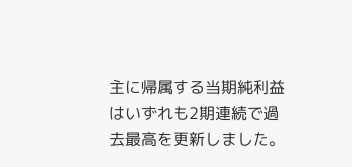主に帰属する当期純利益はいずれも2期連続で過去最高を更新しました。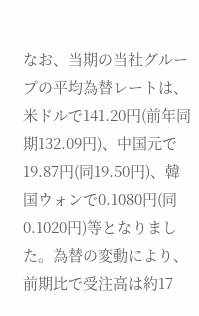なお、当期の当社グループの平均為替レートは、米ドルで141.20円(前年同期132.09円)、中国元で19.87円(同19.50円)、韓国ウォンで0.1080円(同0.1020円)等となりました。為替の変動により、前期比で受注高は約17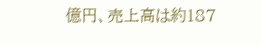億円、売上高は約187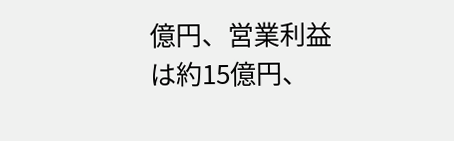億円、営業利益は約15億円、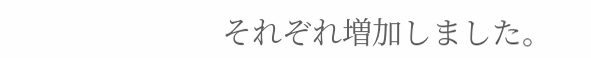それぞれ増加しました。